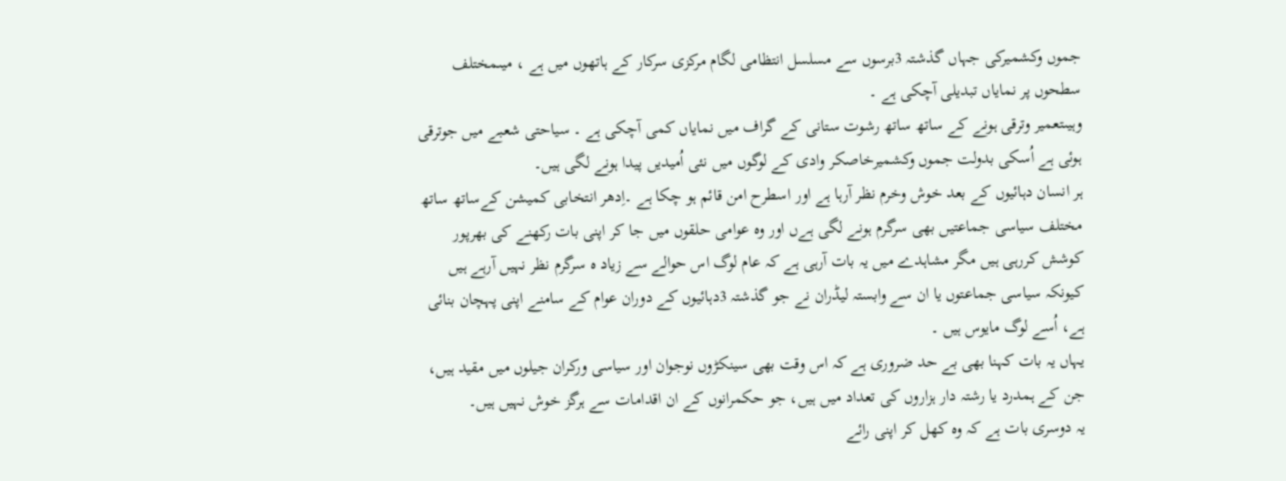جموں وکشمیرکی جہاں گذشتہ 3برسوں سے مسلسل انتظامی لگام مرکزی سرکار کے ہاتھوں میں ہے ، میںمختلف سطحوں پر نمایاں تبدیلی آچکی ہے ۔
وہیںتعمیر وترقی ہونے کے ساتھ ساتھ رشوت ستانی کے گراف میں نمایاں کمی آچکی ہے ۔ سیاحتی شعبے میں جوترقی ہوئی ہے اُسکی بدولت جموں وکشمیرخاصکر وادی کے لوگوں میں نئی اُمیدیں پیدا ہونے لگی ہیں۔
ہر انسان دہائیوں کے بعد خوش وخرم نظر آرہا ہے اور اسطرح امن قائم ہو چکا ہے ۔اِدھر انتخابی کمیشن کےساتھ ساتھ مختلف سیاسی جماعتیں بھی سرگرم ہونے لگی ہےں اور وہ عوامی حلقوں میں جا کر اپنی بات رکھنے کی بھرپور کوشش کررہی ہیں مگر مشاہدے میں یہ بات آرہی ہے کہ عام لوگ اس حوالے سے زیاد ہ سرگرم نظر نہیں آرہے ہیں کیونکہ سیاسی جماعتوں یا ان سے وابستہ لیڈران نے جو گذشتہ 3دہائیوں کے دوران عوام کے سامنے اپنی پہچان بنائی ہے، اُسے لوگ مایوس ہیں ۔
یہاں یہ بات کہنا بھی بے حد ضروری ہے کہ اس وقت بھی سینکڑوں نوجوان اور سیاسی ورکران جیلوں میں مقید ہیں، جن کے ہمدرد یا رشتہ دار ہزاروں کی تعداد میں ہیں، جو حکمرانوں کے ان اقدامات سے ہرگز خوش نہیں ہیں۔
یہ دوسری بات ہے کہ وہ کھل کر اپنی رائے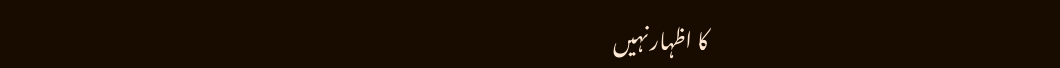کا اظہار نہیں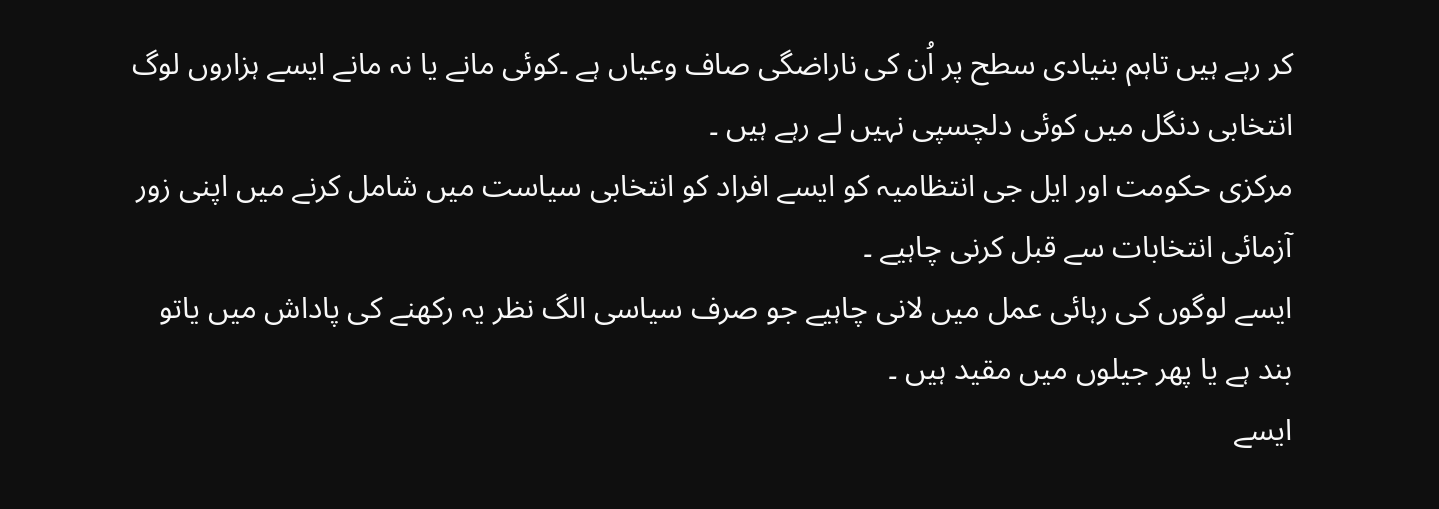کر رہے ہیں تاہم بنیادی سطح پر اُن کی ناراضگی صاف وعیاں ہے ۔کوئی مانے یا نہ مانے ایسے ہزاروں لوگ انتخابی دنگل میں کوئی دلچسپی نہیں لے رہے ہیں ۔
مرکزی حکومت اور ایل جی انتظامیہ کو ایسے افراد کو انتخابی سیاست میں شامل کرنے میں اپنی زور آزمائی انتخابات سے قبل کرنی چاہیے ۔
ایسے لوگوں کی رہائی عمل میں لانی چاہیے جو صرف سیاسی الگ نظر یہ رکھنے کی پاداش میں یاتو بند ہے یا پھر جیلوں میں مقید ہیں ۔
ایسے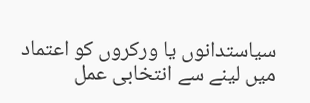سیاستدانوں یا ورکروں کو اعتماد میں لینے سے انتخابی عمل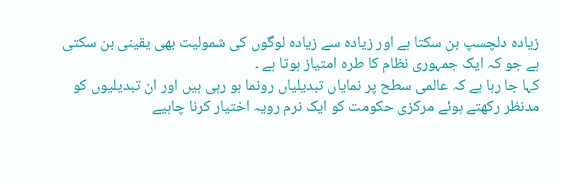زیادہ دلچسپ بن سکتا ہے اور زیادہ سے زیادہ لوگوں کی شمولیت بھی یقینی بن سکتی ہے جو کہ ایک جمہوری نظام کا طرہ امتیاز ہوتا ہے ۔
کہا جا رہا ہے کہ عالمی سطح پر نمایاں تبدیلیاں رونما ہو رہی ہیں اور ان تبدیلیوں کو مدنظر رکھتے ہوئے مرکزی حکومت کو ایک نرم رویہ اختیار کرنا چاہیے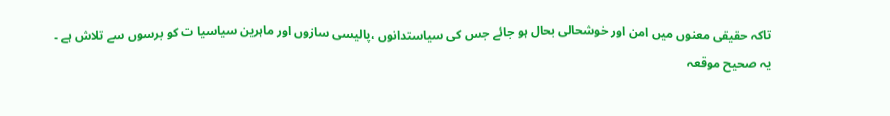تاکہ حقیقی معنوں میں امن اور خوشحالی بحال ہو جائے جس کی سیاستدانوں ،پالیسی سازوں اور ماہرین سیاسیا ت کو برسوں سے تلاش ہے ۔
یہ صحیح موقعہ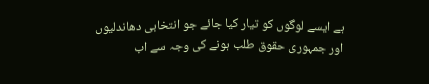ہے ایسے لوگوں کو تیار کیا جائے جو انتخابی دھاندلیوں اور جمہوری حقوق طلب ہونے کی وجہ سے اب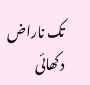تک ناراض دکھائی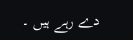دے رہے ہیں ۔